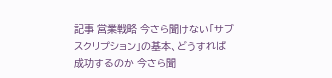記事 営業戦略 今さら聞けない「サブスクリプション」の基本、どうすれば成功するのか 今さら聞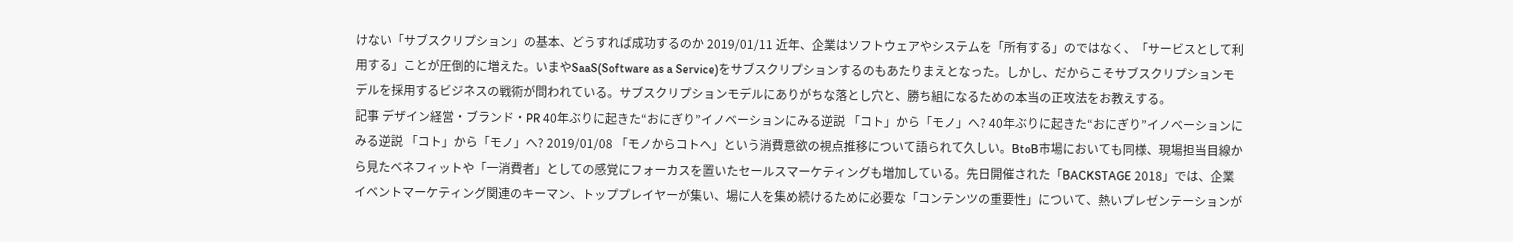けない「サブスクリプション」の基本、どうすれば成功するのか 2019/01/11 近年、企業はソフトウェアやシステムを「所有する」のではなく、「サービスとして利用する」ことが圧倒的に増えた。いまやSaaS(Software as a Service)をサブスクリプションするのもあたりまえとなった。しかし、だからこそサブスクリプションモデルを採用するビジネスの戦術が問われている。サブスクリプションモデルにありがちな落とし穴と、勝ち組になるための本当の正攻法をお教えする。
記事 デザイン経営・ブランド・PR 40年ぶりに起きた“おにぎり”イノベーションにみる逆説 「コト」から「モノ」へ? 40年ぶりに起きた“おにぎり”イノベーションにみる逆説 「コト」から「モノ」へ? 2019/01/08 「モノからコトへ」という消費意欲の視点推移について語られて久しい。BtoB市場においても同様、現場担当目線から見たベネフィットや「一消費者」としての感覚にフォーカスを置いたセールスマーケティングも増加している。先日開催された「BACKSTAGE 2018」では、企業イベントマーケティング関連のキーマン、トッププレイヤーが集い、場に人を集め続けるために必要な「コンテンツの重要性」について、熱いプレゼンテーションが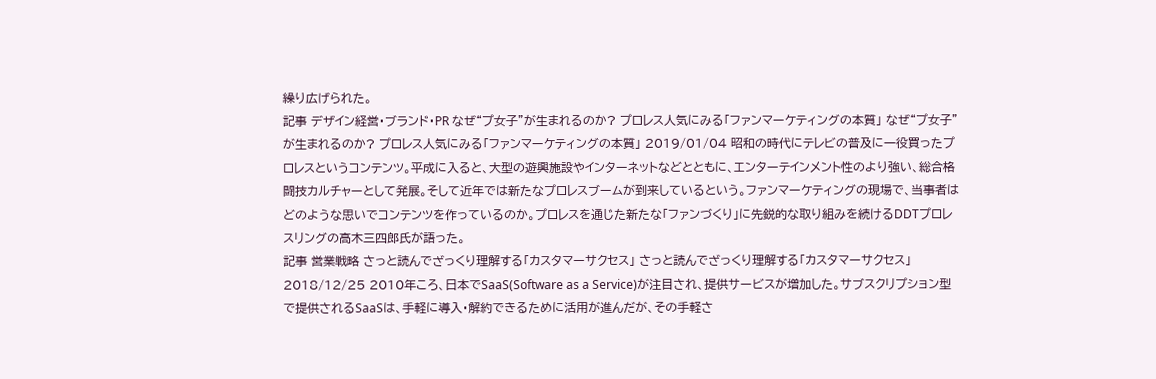繰り広げられた。
記事 デザイン経営・ブランド・PR なぜ“プ女子”が生まれるのか? プロレス人気にみる「ファンマーケティングの本質」 なぜ“プ女子”が生まれるのか? プロレス人気にみる「ファンマーケティングの本質」 2019/01/04 昭和の時代にテレビの普及に一役買ったプロレスというコンテンツ。平成に入ると、大型の遊興施設やインターネットなどとともに、エンターテインメント性のより強い、総合格闘技カルチャーとして発展。そして近年では新たなプロレスブームが到来しているという。ファンマーケティングの現場で、当事者はどのような思いでコンテンツを作っているのか。プロレスを通じた新たな「ファンづくり」に先鋭的な取り組みを続けるDDTプロレスリングの高木三四郎氏が語った。
記事 営業戦略 さっと読んでざっくり理解する「カスタマーサクセス」 さっと読んでざっくり理解する「カスタマーサクセス」 2018/12/25 2010年ころ、日本でSaaS(Software as a Service)が注目され、提供サービスが増加した。サブスクリプション型で提供されるSaaSは、手軽に導入・解約できるために活用が進んだが、その手軽さ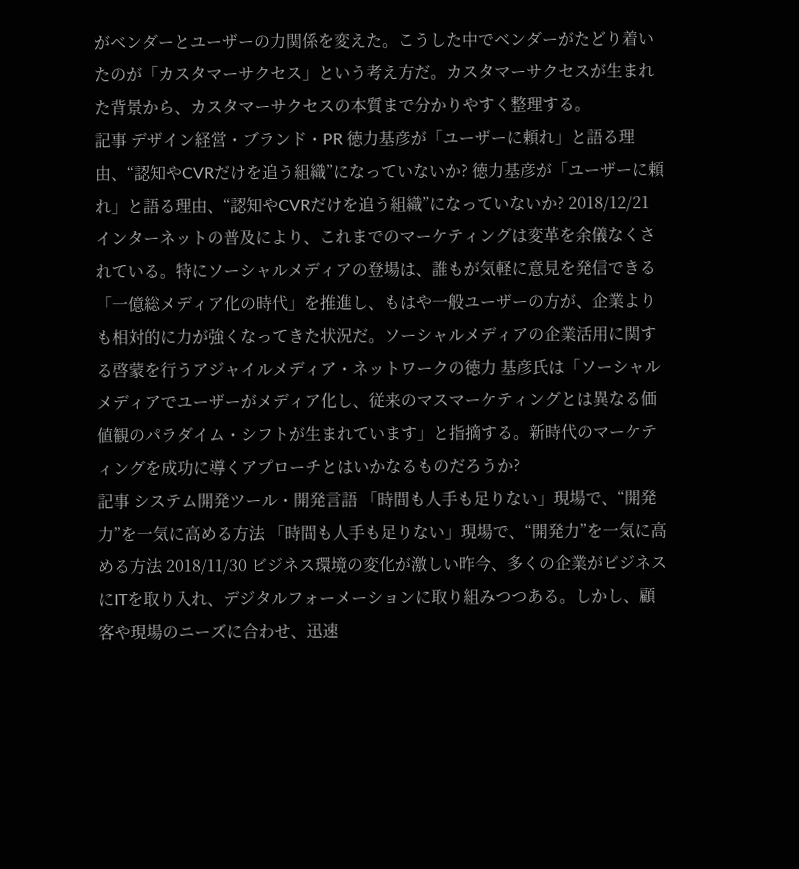がベンダーとユーザーの力関係を変えた。こうした中でベンダーがたどり着いたのが「カスタマーサクセス」という考え方だ。カスタマーサクセスが生まれた背景から、カスタマーサクセスの本質まで分かりやすく整理する。
記事 デザイン経営・ブランド・PR 徳力基彦が「ユーザーに頼れ」と語る理由、“認知やCVRだけを追う組織”になっていないか? 徳力基彦が「ユーザーに頼れ」と語る理由、“認知やCVRだけを追う組織”になっていないか? 2018/12/21 インターネットの普及により、これまでのマーケティングは変革を余儀なくされている。特にソーシャルメディアの登場は、誰もが気軽に意見を発信できる「一億総メディア化の時代」を推進し、もはや一般ユーザーの方が、企業よりも相対的に力が強くなってきた状況だ。ソーシャルメディアの企業活用に関する啓蒙を行うアジャイルメディア・ネットワークの徳力 基彦氏は「ソーシャルメディアでユーザーがメディア化し、従来のマスマーケティングとは異なる価値観のパラダイム・シフトが生まれています」と指摘する。新時代のマーケティングを成功に導くアプローチとはいかなるものだろうか?
記事 システム開発ツール・開発言語 「時間も人手も足りない」現場で、“開発力”を一気に高める方法 「時間も人手も足りない」現場で、“開発力”を一気に高める方法 2018/11/30 ビジネス環境の変化が激しい昨今、多くの企業がビジネスにITを取り入れ、デジタルフォーメーションに取り組みつつある。しかし、顧客や現場のニーズに合わせ、迅速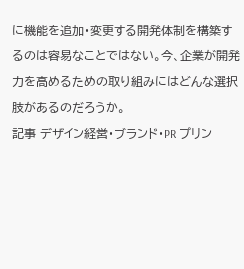に機能を追加・変更する開発体制を構築するのは容易なことではない。今、企業が開発力を高めるための取り組みにはどんな選択肢があるのだろうか。
記事 デザイン経営・ブランド・PR プリン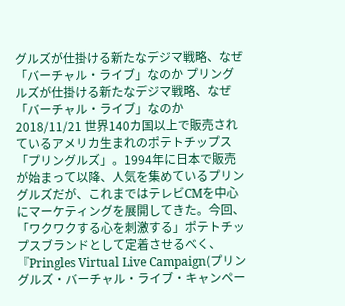グルズが仕掛ける新たなデジマ戦略、なぜ「バーチャル・ライブ」なのか プリングルズが仕掛ける新たなデジマ戦略、なぜ「バーチャル・ライブ」なのか 2018/11/21 世界140カ国以上で販売されているアメリカ生まれのポテトチップス「プリングルズ」。1994年に日本で販売が始まって以降、人気を集めているプリングルズだが、これまではテレビCMを中心にマーケティングを展開してきた。今回、「ワクワクする心を刺激する」ポテトチップスブランドとして定着させるべく、『Pringles Virtual Live Campaign(プリングルズ・バーチャル・ライブ・キャンペー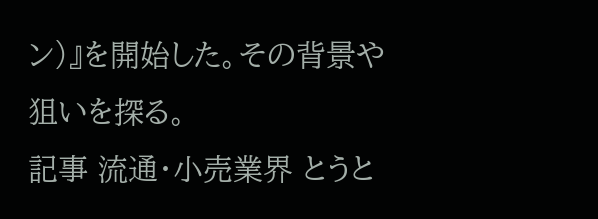ン)』を開始した。その背景や狙いを探る。
記事 流通・小売業界 とうと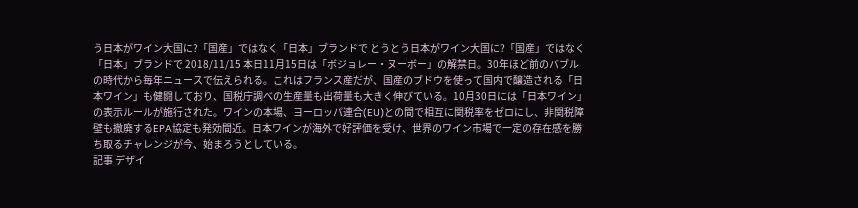う日本がワイン大国に?「国産」ではなく「日本」ブランドで とうとう日本がワイン大国に?「国産」ではなく「日本」ブランドで 2018/11/15 本日11月15日は「ボジョレー・ヌーボー」の解禁日。30年ほど前のバブルの時代から毎年ニュースで伝えられる。これはフランス産だが、国産のブドウを使って国内で醸造される「日本ワイン」も健闘しており、国税庁調べの生産量も出荷量も大きく伸びている。10月30日には「日本ワイン」の表示ルールが施行された。ワインの本場、ヨーロッパ連合(EU)との間で相互に関税率をゼロにし、非関税障壁も撤廃するEPA協定も発効間近。日本ワインが海外で好評価を受け、世界のワイン市場で一定の存在感を勝ち取るチャレンジが今、始まろうとしている。
記事 デザイ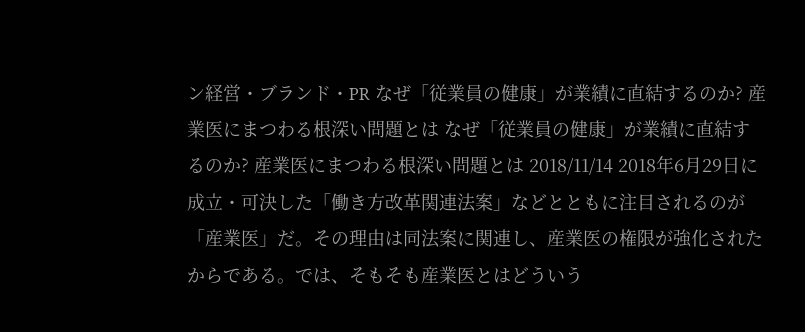ン経営・ブランド・PR なぜ「従業員の健康」が業績に直結するのか? 産業医にまつわる根深い問題とは なぜ「従業員の健康」が業績に直結するのか? 産業医にまつわる根深い問題とは 2018/11/14 2018年6月29日に成立・可決した「働き方改革関連法案」などとともに注目されるのが「産業医」だ。その理由は同法案に関連し、産業医の権限が強化されたからである。では、そもそも産業医とはどういう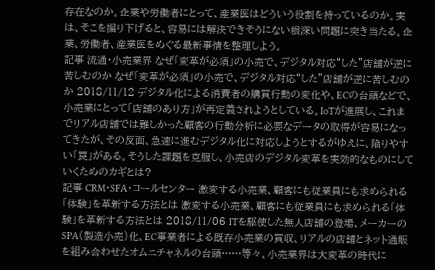存在なのか。企業や労働者にとって、産業医はどういう役割を持っているのか。実は、そこを掘り下げると、容易には解決できそうにない根深い問題に突き当たる。企業、労働者、産業医をめぐる最新事情を整理しよう。
記事 流通・小売業界 なぜ「変革が必須」の小売で、デジタル対応“した”店舗が逆に苦しむのか なぜ「変革が必須」の小売で、デジタル対応“した”店舗が逆に苦しむのか 2018/11/12 デジタル化による消費者の購買行動の変化や、ECの台頭などで、小売業にとって「店舗のあり方」が再定義されようとしている。IoTが進展し、これまでリアル店舗では難しかった顧客の行動分析に必要なデータの取得が容易になってきたが、その反面、急速に進むデジタル化に対応しようとするがゆえに、陥りやすい「罠」がある。そうした課題を克服し、小売店のデジタル変革を実効的なものにしていくためのカギとは?
記事 CRM・SFA・コールセンター 激変する小売業、顧客にも従業員にも求められる「体験」を革新する方法とは 激変する小売業、顧客にも従業員にも求められる「体験」を革新する方法とは 2018/11/06 ITを駆使した無人店舗の登場、メーカーのSPA(製造小売)化、EC事業者による既存小売業の買収、リアルの店舗とネット通販を組み合わせたオムニチャネルの台頭……等々、小売業界は大変革の時代に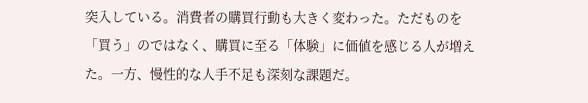突入している。消費者の購買行動も大きく変わった。ただものを「買う」のではなく、購買に至る「体験」に価値を感じる人が増えた。一方、慢性的な人手不足も深刻な課題だ。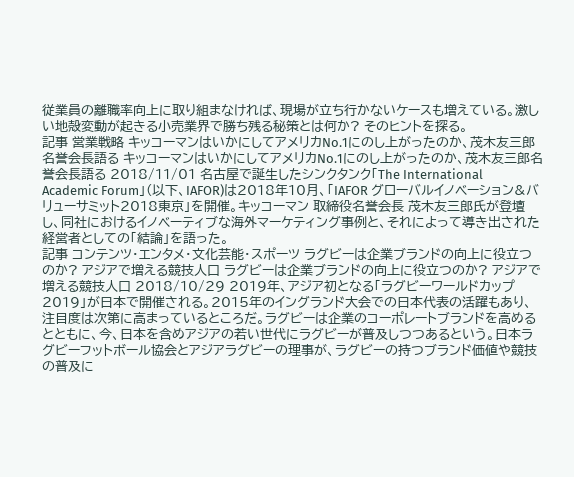従業員の離職率向上に取り組まなければ、現場が立ち行かないケースも増えている。激しい地殻変動が起きる小売業界で勝ち残る秘策とは何か? そのヒントを探る。
記事 営業戦略 キッコーマンはいかにしてアメリカNo.1にのし上がったのか、茂木友三郎名誉会長語る キッコーマンはいかにしてアメリカNo.1にのし上がったのか、茂木友三郎名誉会長語る 2018/11/01 名古屋で誕生したシンクタンク「The International Academic Forum」(以下、IAFOR)は2018年10月、「IAFOR グローバルイノベーション&バリューサミット2018東京」を開催。キッコーマン 取締役名誉会長 茂木友三郎氏が登壇し、同社におけるイノベーティブな海外マーケティング事例と、それによって導き出された経営者としての「結論」を語った。
記事 コンテンツ・エンタメ・文化芸能・スポーツ ラグビーは企業ブランドの向上に役立つのか? アジアで増える競技人口 ラグビーは企業ブランドの向上に役立つのか? アジアで増える競技人口 2018/10/29 2019年、アジア初となる「ラグビーワールドカップ2019」が日本で開催される。2015年のイングランド大会での日本代表の活躍もあり、注目度は次第に高まっているところだ。ラグビーは企業のコーポレートブランドを高めるとともに、今、日本を含めアジアの若い世代にラグビーが普及しつつあるという。日本ラグビーフットボール協会とアジアラグビーの理事が、ラグビーの持つブランド価値や競技の普及に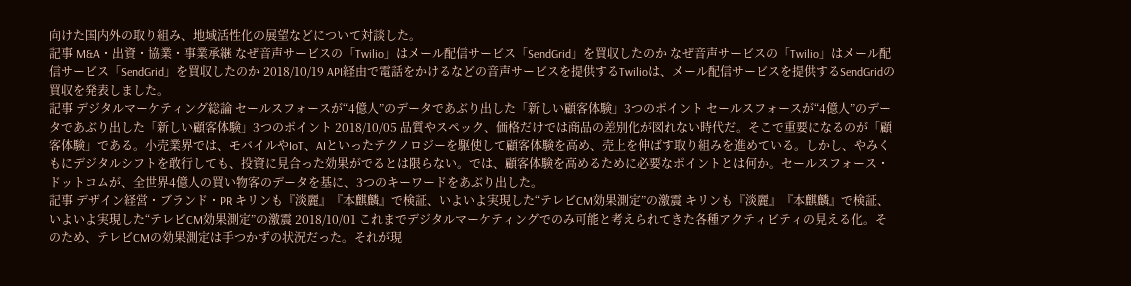向けた国内外の取り組み、地域活性化の展望などについて対談した。
記事 M&A・出資・協業・事業承継 なぜ音声サービスの「Twilio」はメール配信サービス「SendGrid」を買収したのか なぜ音声サービスの「Twilio」はメール配信サービス「SendGrid」を買収したのか 2018/10/19 API経由で電話をかけるなどの音声サービスを提供するTwilioは、メール配信サービスを提供するSendGridの買収を発表しました。
記事 デジタルマーケティング総論 セールスフォースが“4億人”のデータであぶり出した「新しい顧客体験」3つのポイント セールスフォースが“4億人”のデータであぶり出した「新しい顧客体験」3つのポイント 2018/10/05 品質やスペック、価格だけでは商品の差別化が図れない時代だ。そこで重要になるのが「顧客体験」である。小売業界では、モバイルやIoT、AIといったテクノロジーを駆使して顧客体験を高め、売上を伸ばす取り組みを進めている。しかし、やみくもにデジタルシフトを敢行しても、投資に見合った効果がでるとは限らない。では、顧客体験を高めるために必要なポイントとは何か。セールスフォース・ドットコムが、全世界4億人の買い物客のデータを基に、3つのキーワードをあぶり出した。
記事 デザイン経営・ブランド・PR キリンも『淡麗』『本麒麟』で検証、いよいよ実現した“テレビCM効果測定”の激震 キリンも『淡麗』『本麒麟』で検証、いよいよ実現した“テレビCM効果測定”の激震 2018/10/01 これまでデジタルマーケティングでのみ可能と考えられてきた各種アクティビティの見える化。そのため、テレビCMの効果測定は手つかずの状況だった。それが現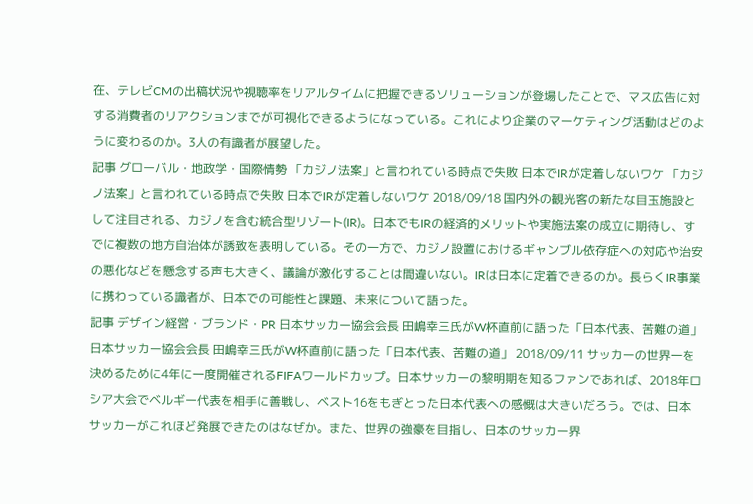在、テレビCMの出稿状況や視聴率をリアルタイムに把握できるソリューションが登場したことで、マス広告に対する消費者のリアクションまでが可視化できるようになっている。これにより企業のマーケティング活動はどのように変わるのか。3人の有識者が展望した。
記事 グローバル・地政学・国際情勢 「カジノ法案」と言われている時点で失敗 日本でIRが定着しないワケ 「カジノ法案」と言われている時点で失敗 日本でIRが定着しないワケ 2018/09/18 国内外の観光客の新たな目玉施設として注目される、カジノを含む統合型リゾート(IR)。日本でもIRの経済的メリットや実施法案の成立に期待し、すでに複数の地方自治体が誘致を表明している。その一方で、カジノ設置におけるギャンブル依存症への対応や治安の悪化などを懸念する声も大きく、議論が激化することは間違いない。IRは日本に定着できるのか。長らくIR事業に携わっている識者が、日本での可能性と課題、未来について語った。
記事 デザイン経営・ブランド・PR 日本サッカー協会会長 田嶋幸三氏がW杯直前に語った「日本代表、苦難の道」 日本サッカー協会会長 田嶋幸三氏がW杯直前に語った「日本代表、苦難の道」 2018/09/11 サッカーの世界一を決めるために4年に一度開催されるFIFAワールドカップ。日本サッカーの黎明期を知るファンであれば、2018年ロシア大会でベルギー代表を相手に善戦し、ベスト16をもぎとった日本代表への感慨は大きいだろう。では、日本サッカーがこれほど発展できたのはなぜか。また、世界の強豪を目指し、日本のサッカー界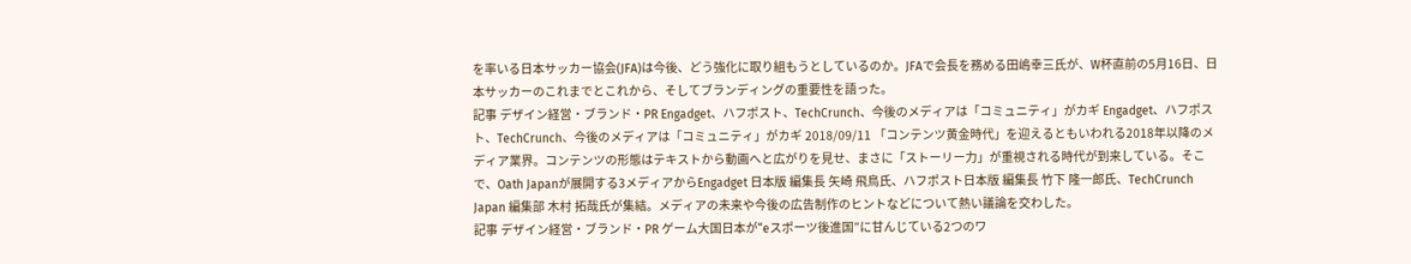を率いる日本サッカー協会(JFA)は今後、どう強化に取り組もうとしているのか。JFAで会長を務める田嶋幸三氏が、W杯直前の5月16日、日本サッカーのこれまでとこれから、そしてブランディングの重要性を語った。
記事 デザイン経営・ブランド・PR Engadget、ハフポスト、TechCrunch、今後のメディアは「コミュニティ」がカギ Engadget、ハフポスト、TechCrunch、今後のメディアは「コミュニティ」がカギ 2018/09/11 「コンテンツ黄金時代」を迎えるともいわれる2018年以降のメディア業界。コンテンツの形態はテキストから動画へと広がりを見せ、まさに「ストーリー力」が重視される時代が到来している。そこで、Oath Japanが展開する3メディアからEngadget 日本版 編集長 矢崎 飛鳥氏、ハフポスト日本版 編集長 竹下 隆一郎氏、TechCrunch Japan 編集部 木村 拓哉氏が集結。メディアの未来や今後の広告制作のヒントなどについて熱い議論を交わした。
記事 デザイン経営・ブランド・PR ゲーム大国日本が“eスポーツ後進国”に甘んじている2つのワ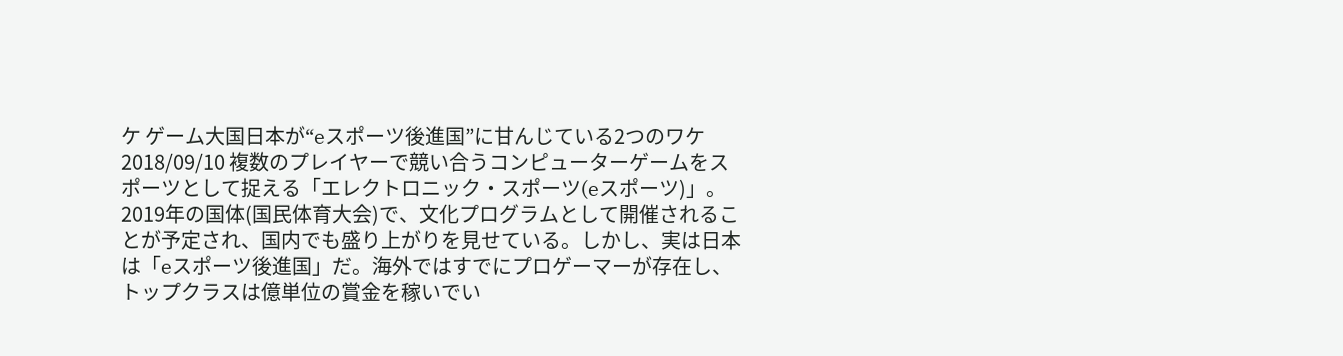ケ ゲーム大国日本が“eスポーツ後進国”に甘んじている2つのワケ 2018/09/10 複数のプレイヤーで競い合うコンピューターゲームをスポーツとして捉える「エレクトロニック・スポーツ(eスポーツ)」。2019年の国体(国民体育大会)で、文化プログラムとして開催されることが予定され、国内でも盛り上がりを見せている。しかし、実は日本は「eスポーツ後進国」だ。海外ではすでにプロゲーマーが存在し、トップクラスは億単位の賞金を稼いでい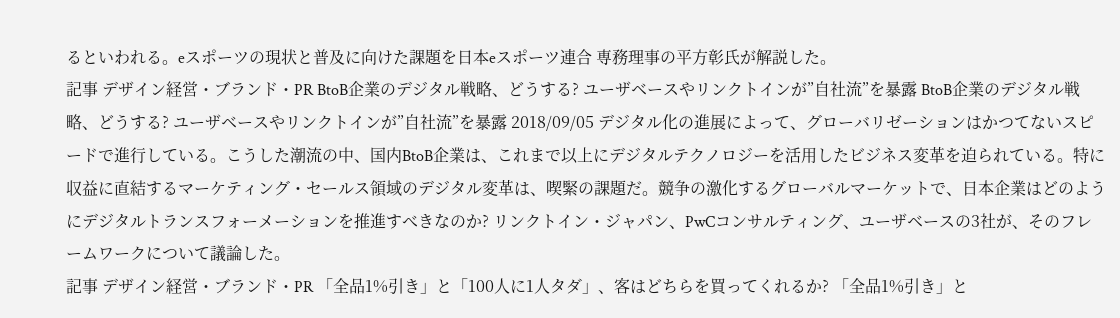るといわれる。eスポーツの現状と普及に向けた課題を日本eスポーツ連合 専務理事の平方彰氏が解説した。
記事 デザイン経営・ブランド・PR BtoB企業のデジタル戦略、どうする? ユーザベースやリンクトインが”自社流”を暴露 BtoB企業のデジタル戦略、どうする? ユーザベースやリンクトインが”自社流”を暴露 2018/09/05 デジタル化の進展によって、グローバリゼーションはかつてないスピードで進行している。こうした潮流の中、国内BtoB企業は、これまで以上にデジタルテクノロジーを活用したビジネス変革を迫られている。特に収益に直結するマーケティング・セールス領域のデジタル変革は、喫緊の課題だ。競争の激化するグローバルマーケットで、日本企業はどのようにデジタルトランスフォーメーションを推進すべきなのか? リンクトイン・ジャパン、PwCコンサルティング、ユーザベースの3社が、そのフレームワークについて議論した。
記事 デザイン経営・ブランド・PR 「全品1%引き」と「100人に1人タダ」、客はどちらを買ってくれるか? 「全品1%引き」と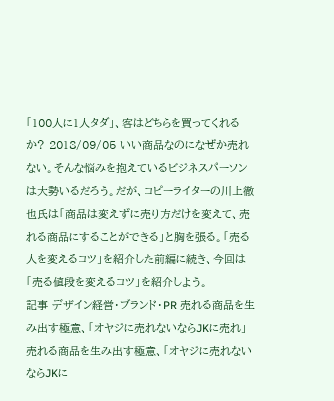「100人に1人タダ」、客はどちらを買ってくれるか? 2018/09/05 いい商品なのになぜか売れない。そんな悩みを抱えているビジネスパーソンは大勢いるだろう。だが、コピーライターの川上徹也氏は「商品は変えずに売り方だけを変えて、売れる商品にすることができる」と胸を張る。「売る人を変えるコツ」を紹介した前編に続き、今回は「売る値段を変えるコツ」を紹介しよう。
記事 デザイン経営・ブランド・PR 売れる商品を生み出す極意、「オヤジに売れないならJKに売れ」 売れる商品を生み出す極意、「オヤジに売れないならJKに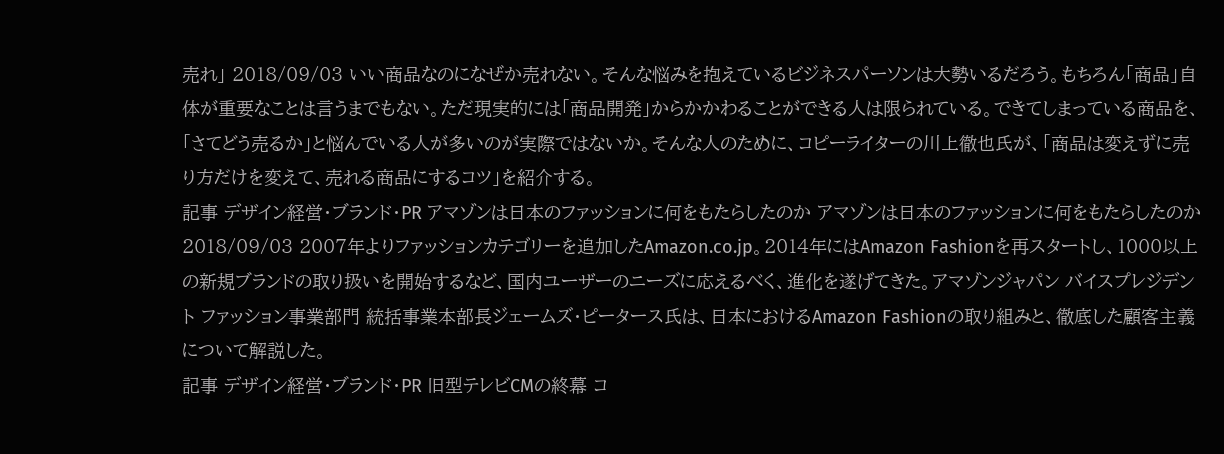売れ」 2018/09/03 いい商品なのになぜか売れない。そんな悩みを抱えているビジネスパーソンは大勢いるだろう。もちろん「商品」自体が重要なことは言うまでもない。ただ現実的には「商品開発」からかかわることができる人は限られている。できてしまっている商品を、「さてどう売るか」と悩んでいる人が多いのが実際ではないか。そんな人のために、コピーライターの川上徹也氏が、「商品は変えずに売り方だけを変えて、売れる商品にするコツ」を紹介する。
記事 デザイン経営・ブランド・PR アマゾンは日本のファッションに何をもたらしたのか アマゾンは日本のファッションに何をもたらしたのか 2018/09/03 2007年よりファッションカテゴリーを追加したAmazon.co.jp。2014年にはAmazon Fashionを再スタートし、1000以上の新規ブランドの取り扱いを開始するなど、国内ユーザーのニーズに応えるべく、進化を遂げてきた。アマゾンジャパン バイスプレジデント ファッション事業部門 統括事業本部長ジェームズ・ピータース氏は、日本におけるAmazon Fashionの取り組みと、徹底した顧客主義について解説した。
記事 デザイン経営・ブランド・PR 旧型テレビCMの終幕 コ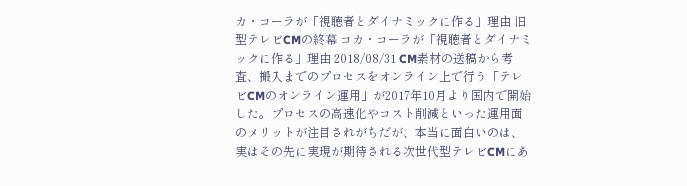カ・コーラが「視聴者とダイナミックに作る」理由 旧型テレビCMの終幕 コカ・コーラが「視聴者とダイナミックに作る」理由 2018/08/31 CM素材の送稿から考査、搬入までのプロセスをオンライン上で行う「テレビCMのオンライン運用」が2017年10月より国内で開始した。プロセスの高速化やコスト削減といった運用面のメリットが注目されがちだが、本当に面白いのは、実はその先に実現が期待される次世代型テレビCMにあ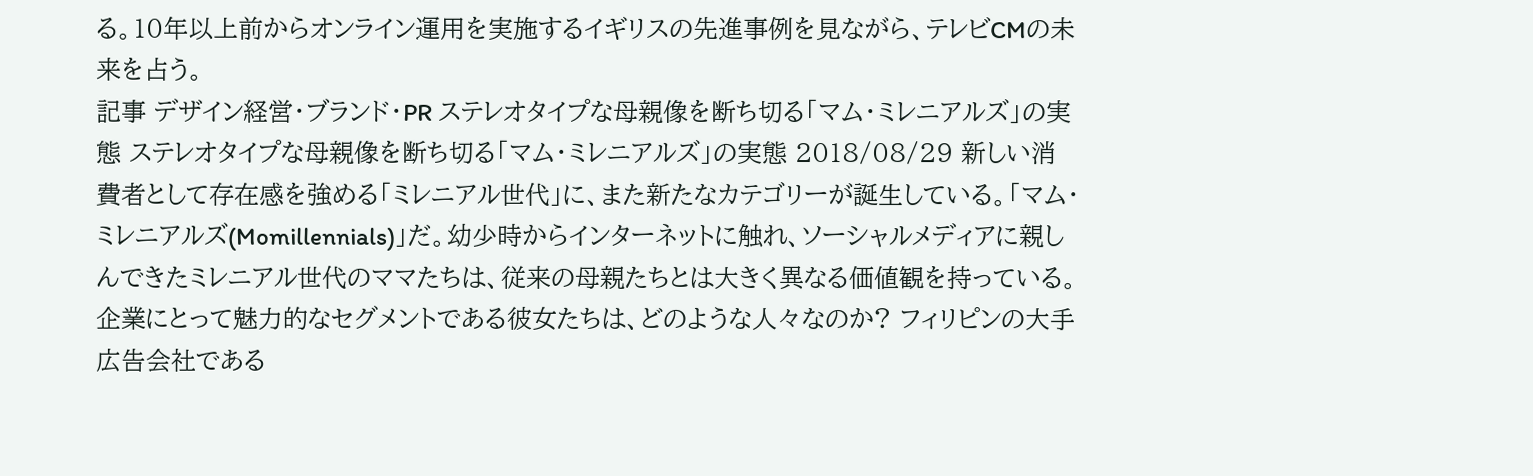る。10年以上前からオンライン運用を実施するイギリスの先進事例を見ながら、テレビCMの未来を占う。
記事 デザイン経営・ブランド・PR ステレオタイプな母親像を断ち切る「マム・ミレニアルズ」の実態 ステレオタイプな母親像を断ち切る「マム・ミレニアルズ」の実態 2018/08/29 新しい消費者として存在感を強める「ミレニアル世代」に、また新たなカテゴリーが誕生している。「マム・ミレニアルズ(Momillennials)」だ。幼少時からインターネットに触れ、ソーシャルメディアに親しんできたミレニアル世代のママたちは、従来の母親たちとは大きく異なる価値観を持っている。企業にとって魅力的なセグメントである彼女たちは、どのような人々なのか? フィリピンの大手広告会社である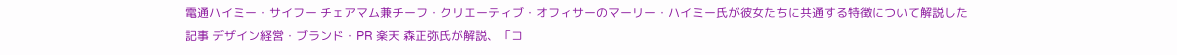電通ハイミー・サイフー チェアマム兼チーフ・クリエーティブ・オフィサーのマーリー・ハイミー氏が彼女たちに共通する特徴について解説した
記事 デザイン経営・ブランド・PR 楽天 森正弥氏が解説、「コ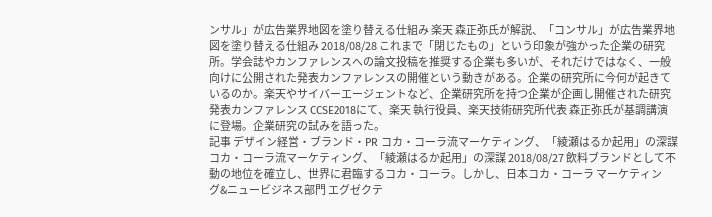ンサル」が広告業界地図を塗り替える仕組み 楽天 森正弥氏が解説、「コンサル」が広告業界地図を塗り替える仕組み 2018/08/28 これまで「閉じたもの」という印象が強かった企業の研究所。学会誌やカンファレンスへの論文投稿を推奨する企業も多いが、それだけではなく、一般向けに公開された発表カンファレンスの開催という動きがある。企業の研究所に今何が起きているのか。楽天やサイバーエージェントなど、企業研究所を持つ企業が企画し開催された研究発表カンファレンス CCSE2018にて、楽天 執行役員、楽天技術研究所代表 森正弥氏が基調講演に登場。企業研究の試みを語った。
記事 デザイン経営・ブランド・PR コカ・コーラ流マーケティング、「綾瀬はるか起用」の深謀 コカ・コーラ流マーケティング、「綾瀬はるか起用」の深謀 2018/08/27 飲料ブランドとして不動の地位を確立し、世界に君臨するコカ・コーラ。しかし、日本コカ・コーラ マーケティング&ニュービジネス部門 エグゼクテ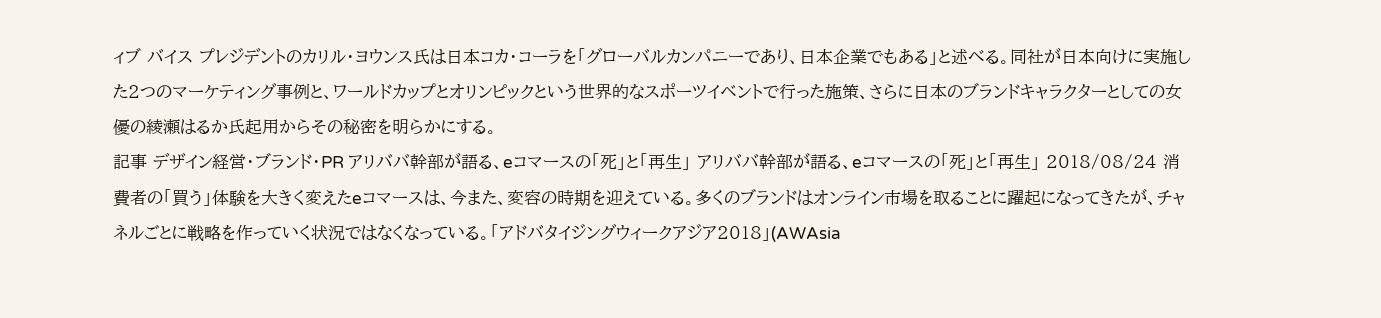ィブ バイス プレジデントのカリル・ヨウンス氏は日本コカ・コーラを「グローバルカンパニーであり、日本企業でもある」と述べる。同社が日本向けに実施した2つのマーケティング事例と、ワールドカップとオリンピックという世界的なスポーツイベントで行った施策、さらに日本のブランドキャラクターとしての女優の綾瀬はるか氏起用からその秘密を明らかにする。
記事 デザイン経営・ブランド・PR アリババ幹部が語る、eコマースの「死」と「再生」 アリババ幹部が語る、eコマースの「死」と「再生」 2018/08/24 消費者の「買う」体験を大きく変えたeコマースは、今また、変容の時期を迎えている。多くのブランドはオンライン市場を取ることに躍起になってきたが、チャネルごとに戦略を作っていく状況ではなくなっている。「アドバタイジングウィークアジア2018」(AWAsia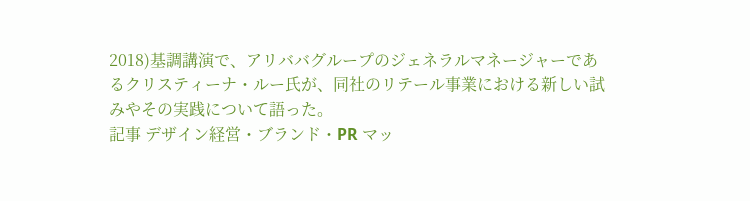2018)基調講演で、アリババグループのジェネラルマネージャーであるクリスティーナ・ルー氏が、同社のリテール事業における新しい試みやその実践について語った。
記事 デザイン経営・ブランド・PR マッ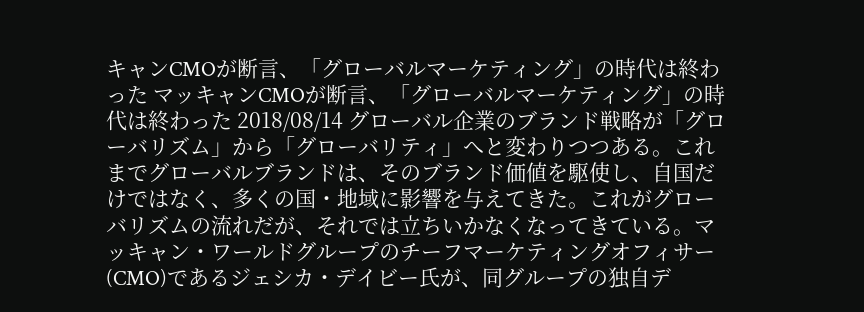キャンCMOが断言、「グローバルマーケティング」の時代は終わった マッキャンCMOが断言、「グローバルマーケティング」の時代は終わった 2018/08/14 グローバル企業のブランド戦略が「グローバリズム」から「グローバリティ」へと変わりつつある。これまでグローバルブランドは、そのブランド価値を駆使し、自国だけではなく、多くの国・地域に影響を与えてきた。これがグローバリズムの流れだが、それでは立ちいかなくなってきている。マッキャン・ワールドグループのチーフマーケティングオフィサー(CMO)であるジェシカ・デイビー氏が、同グループの独自デ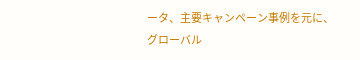ータ、主要キャンペーン事例を元に、グローバル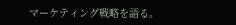マーケティング戦略を語る。